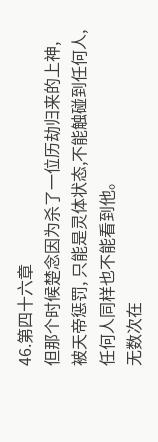46.第四十六章
但那个时候楚念因为杀了一位历劫归来的上神, 被天帝惩罚, 只能是灵体状态,不能触碰到任何人, 任何人同样也不能看到他。
无数次在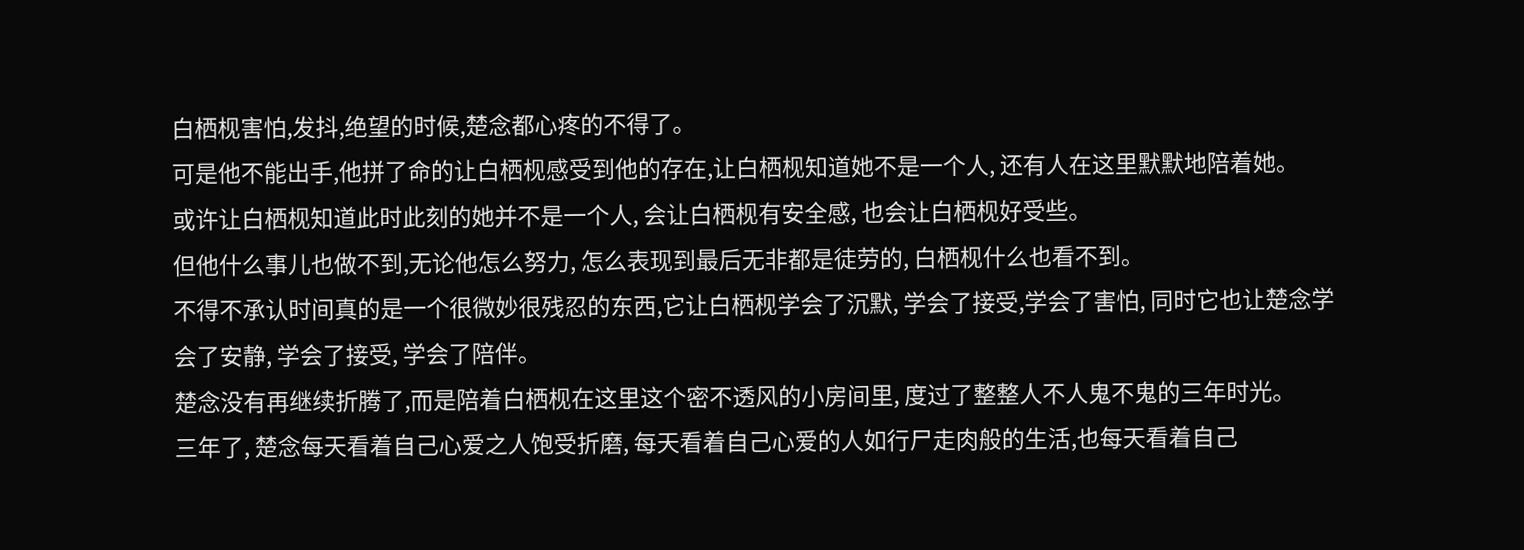白栖枧害怕,发抖,绝望的时候,楚念都心疼的不得了。
可是他不能出手,他拼了命的让白栖枧感受到他的存在,让白栖枧知道她不是一个人, 还有人在这里默默地陪着她。
或许让白栖枧知道此时此刻的她并不是一个人, 会让白栖枧有安全感, 也会让白栖枧好受些。
但他什么事儿也做不到,无论他怎么努力, 怎么表现到最后无非都是徒劳的, 白栖枧什么也看不到。
不得不承认时间真的是一个很微妙很残忍的东西,它让白栖枧学会了沉默, 学会了接受,学会了害怕, 同时它也让楚念学会了安静, 学会了接受, 学会了陪伴。
楚念没有再继续折腾了,而是陪着白栖枧在这里这个密不透风的小房间里, 度过了整整人不人鬼不鬼的三年时光。
三年了, 楚念每天看着自己心爱之人饱受折磨, 每天看着自己心爱的人如行尸走肉般的生活,也每天看着自己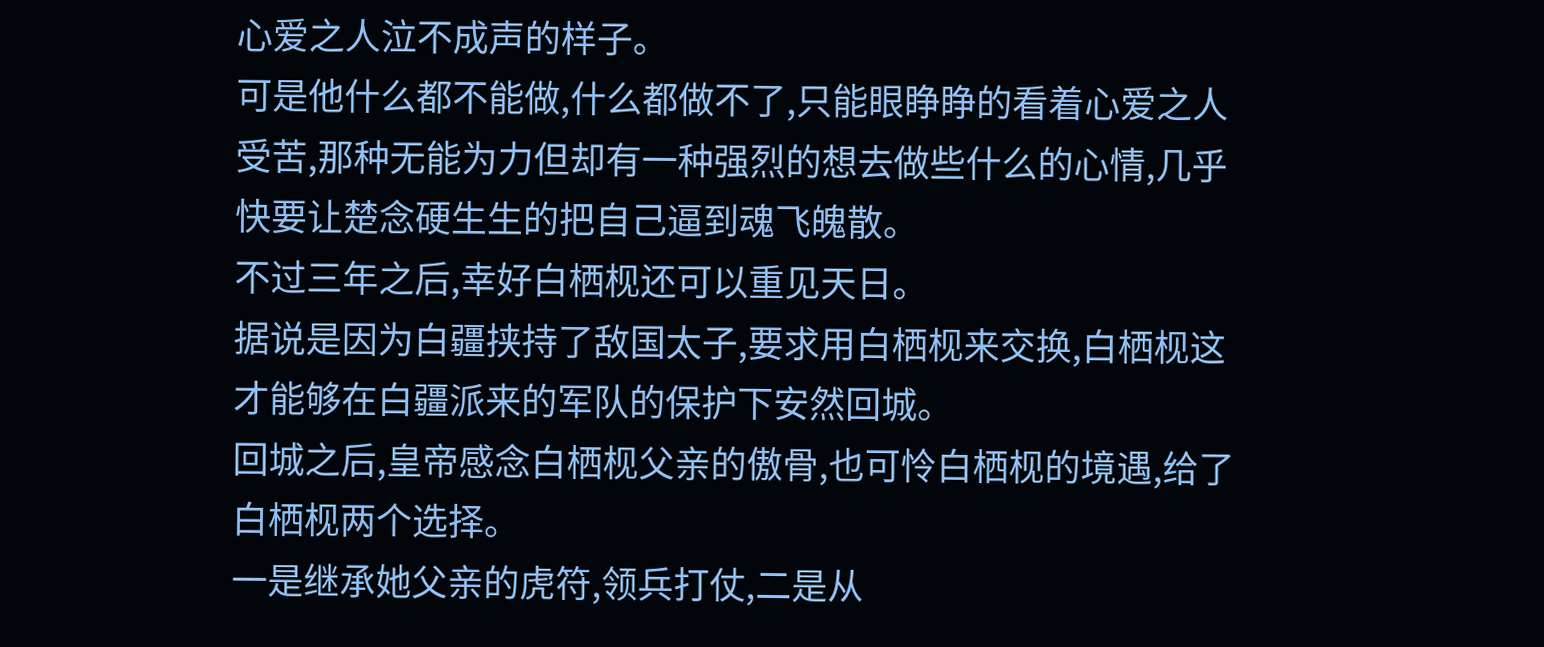心爱之人泣不成声的样子。
可是他什么都不能做,什么都做不了,只能眼睁睁的看着心爱之人受苦,那种无能为力但却有一种强烈的想去做些什么的心情,几乎快要让楚念硬生生的把自己逼到魂飞魄散。
不过三年之后,幸好白栖枧还可以重见天日。
据说是因为白疆挟持了敌国太子,要求用白栖枧来交换,白栖枧这才能够在白疆派来的军队的保护下安然回城。
回城之后,皇帝感念白栖枧父亲的傲骨,也可怜白栖枧的境遇,给了白栖枧两个选择。
一是继承她父亲的虎符,领兵打仗,二是从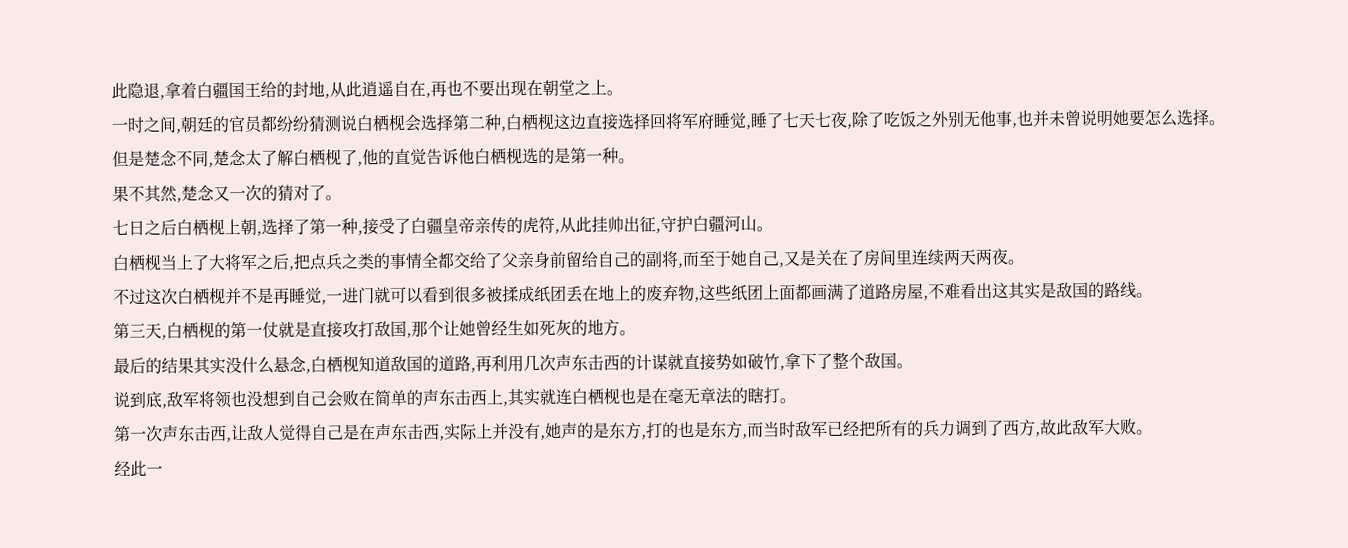此隐退,拿着白疆国王给的封地,从此逍遥自在,再也不要出现在朝堂之上。
一时之间,朝廷的官员都纷纷猜测说白栖枧会选择第二种,白栖枧这边直接选择回将军府睡觉,睡了七天七夜,除了吃饭之外别无他事,也并未曾说明她要怎么选择。
但是楚念不同,楚念太了解白栖枧了,他的直觉告诉他白栖枧选的是第一种。
果不其然,楚念又一次的猜对了。
七日之后白栖枧上朝,选择了第一种,接受了白疆皇帝亲传的虎符,从此挂帅出征,守护白疆河山。
白栖枧当上了大将军之后,把点兵之类的事情全都交给了父亲身前留给自己的副将,而至于她自己,又是关在了房间里连续两天两夜。
不过这次白栖枧并不是再睡觉,一进门就可以看到很多被揉成纸团丢在地上的废弃物,这些纸团上面都画满了道路房屋,不难看出这其实是敌国的路线。
第三天,白栖枧的第一仗就是直接攻打敌国,那个让她曾经生如死灰的地方。
最后的结果其实没什么悬念,白栖枧知道敌国的道路,再利用几次声东击西的计谋就直接势如破竹,拿下了整个敌国。
说到底,敌军将领也没想到自己会败在简单的声东击西上,其实就连白栖枧也是在毫无章法的瞎打。
第一次声东击西,让敌人觉得自己是在声东击西,实际上并没有,她声的是东方,打的也是东方,而当时敌军已经把所有的兵力调到了西方,故此敌军大败。
经此一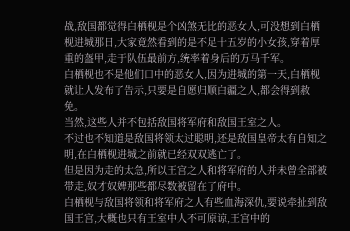战,敌国都觉得白栖枧是个凶煞无比的恶女人,可没想到白栖枧进城那日,大家竟然看到的是不足十五岁的小女孩,穿着厚重的盔甲,走于队伍最前方,统率着身后的万马千军。
白栖枧也不是他们口中的恶女人,因为进城的第一天,白栖枧就让人发布了告示,只要是自愿归顺白疆之人,都会得到赦免。
当然,这些人并不包括敌国将军府和敌国王室之人。
不过也不知道是敌国将领太过聪明,还是敌国皇帝太有自知之明,在白栖枧进城之前就已经双双逃亡了。
但是因为走的太急,所以王宫之人和将军府的人并未曾全部被带走,奴才奴婢那些都尽数被留在了府中。
白栖枧与敌国将领和将军府之人有些血海深仇,要说牵扯到敌国王宫,大概也只有王室中人不可原谅,王宫中的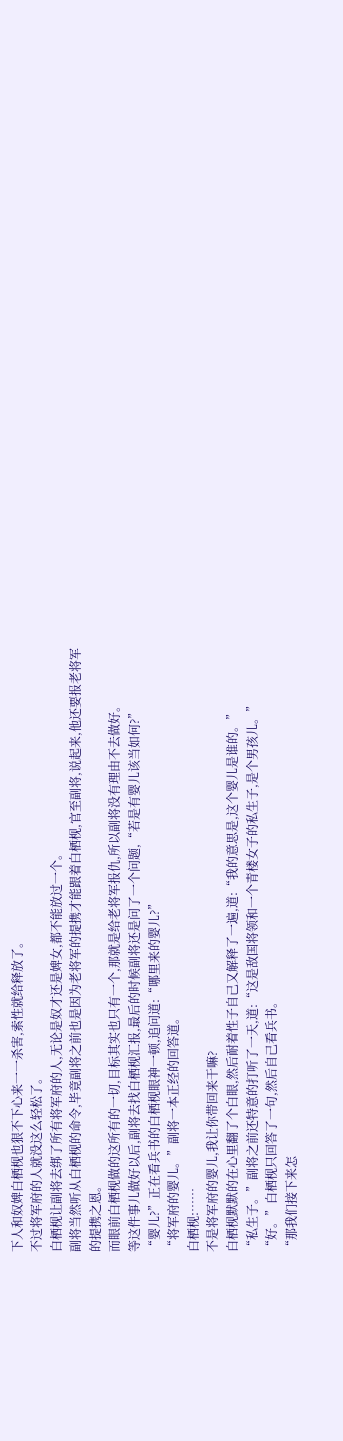下人和奴婢白栖枧也狠不下心来一一杀害,索性就给释放了。
不过将军府的人就没这么轻松了。
白栖枧让副将去绑了所有将军府的人,无论是奴才还是婢女,都不能放过一个。
副将当然听从白栖枧的命令,毕竟副将之前也是因为老将军的提携才能跟着白栖枧,官至副将,说起来,他还要报老将军的提携之恩。
而眼前白栖枧做的这所有的一切,目标其实也只有一个,那就是给老将军报仇,所以副将没有理由不去做好。
等这件事儿做好以后,副将去找白栖枧汇报,最后的时候副将还是问了一个问题,“若是有婴儿该当如何?”
“婴儿?”正在看兵书的白栖枧眼神一顿,追问道:“哪里来的婴儿?”
“将军府的婴儿。”副将一本正经的回答道。
白栖枧:……
不是将军府的婴儿,我让你带回来干嘛?
白栖枧默默的在心里翻了个白眼,然后耐着性子自己又解释了一遍,道:“我的意思是,这个婴儿是谁的。”
“私生子。”副将之前还特意的打听了一天,道:“这是敌国将领和一个青楼女子的私生子,是个男孩儿。”
“好。”白栖枧只回答了一句,然后自己看兵书。
“那我们接下来怎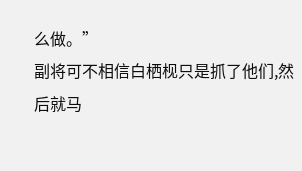么做。”
副将可不相信白栖枧只是抓了他们,然后就马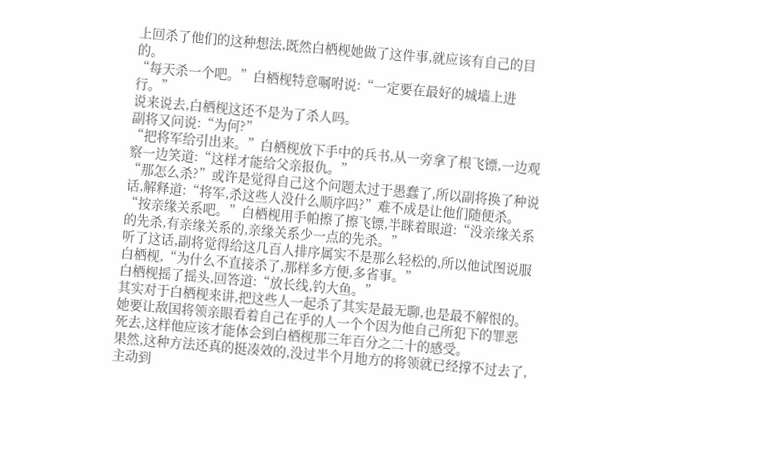上回杀了他们的这种想法,既然白栖枧她做了这件事,就应该有自己的目的。
“每天杀一个吧。”白栖枧特意嘱咐说:“一定要在最好的城墙上进行。”
说来说去,白栖枧这还不是为了杀人吗。
副将又问说:“为何?”
“把将军给引出来。”白栖枧放下手中的兵书,从一旁拿了根飞镖,一边观察一边笑道:“这样才能给父亲报仇。”
“那怎么杀?”或许是觉得自己这个问题太过于愚蠢了,所以副将换了种说话,解释道:“将军,杀这些人没什么顺序吗?”难不成是让他们随便杀。
“按亲缘关系吧。”白栖枧用手帕擦了擦飞镖,半眯着眼道:“没亲缘关系的先杀,有亲缘关系的,亲缘关系少一点的先杀。”
听了这话,副将觉得给这几百人排序属实不是那么轻松的,所以他试图说服白栖枧,“为什么不直接杀了,那样多方便,多省事。”
白栖枧摇了摇头,回答道:“放长线,钓大鱼。”
其实对于白栖枧来讲,把这些人一起杀了其实是最无聊,也是最不解恨的。
她要让敌国将领亲眼看着自己在乎的人一个个因为他自己所犯下的罪恶死去,这样他应该才能体会到白栖枧那三年百分之二十的感受。
果然,这种方法还真的挺凑效的,没过半个月地方的将领就已经撑不过去了,主动到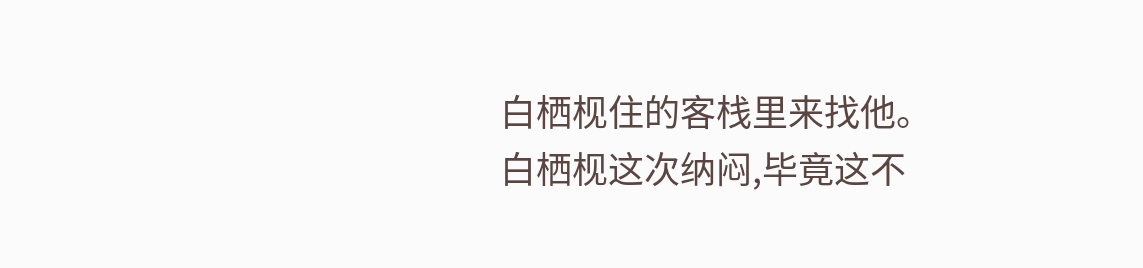白栖枧住的客栈里来找他。
白栖枧这次纳闷,毕竟这不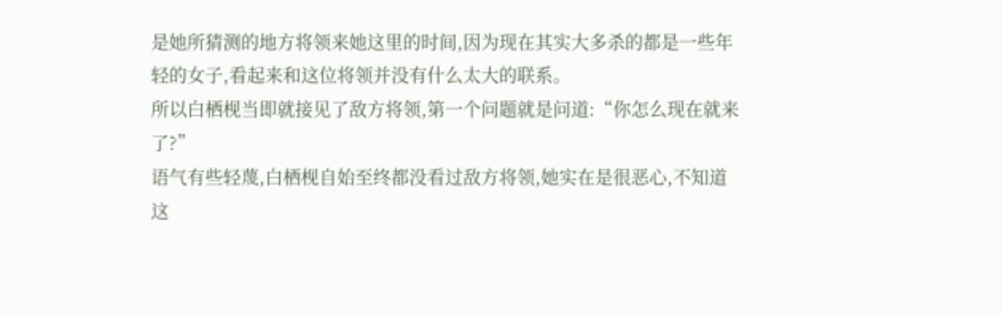是她所猜测的地方将领来她这里的时间,因为现在其实大多杀的都是一些年轻的女子,看起来和这位将领并没有什么太大的联系。
所以白栖枧当即就接见了敌方将领,第一个问题就是问道:“你怎么现在就来了?”
语气有些轻蔑,白栖枧自始至终都没看过敌方将领,她实在是很恶心,不知道这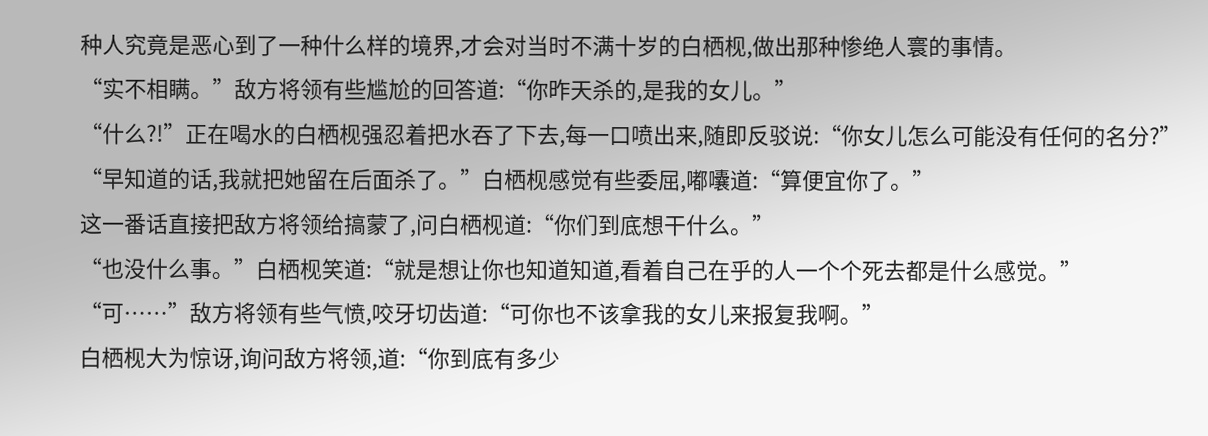种人究竟是恶心到了一种什么样的境界,才会对当时不满十岁的白栖枧,做出那种惨绝人寰的事情。
“实不相瞒。”敌方将领有些尴尬的回答道:“你昨天杀的,是我的女儿。”
“什么?!”正在喝水的白栖枧强忍着把水吞了下去,每一口喷出来,随即反驳说:“你女儿怎么可能没有任何的名分?”
“早知道的话,我就把她留在后面杀了。”白栖枧感觉有些委屈,嘟囔道:“算便宜你了。”
这一番话直接把敌方将领给搞蒙了,问白栖枧道:“你们到底想干什么。”
“也没什么事。”白栖枧笑道:“就是想让你也知道知道,看着自己在乎的人一个个死去都是什么感觉。”
“可……”敌方将领有些气愤,咬牙切齿道:“可你也不该拿我的女儿来报复我啊。”
白栖枧大为惊讶,询问敌方将领,道:“你到底有多少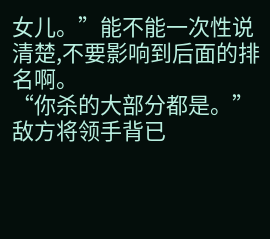女儿。”能不能一次性说清楚,不要影响到后面的排名啊。
“你杀的大部分都是。”敌方将领手背已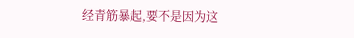经青筋暴起,要不是因为这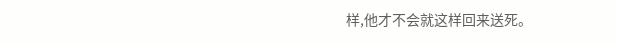样,他才不会就这样回来送死。